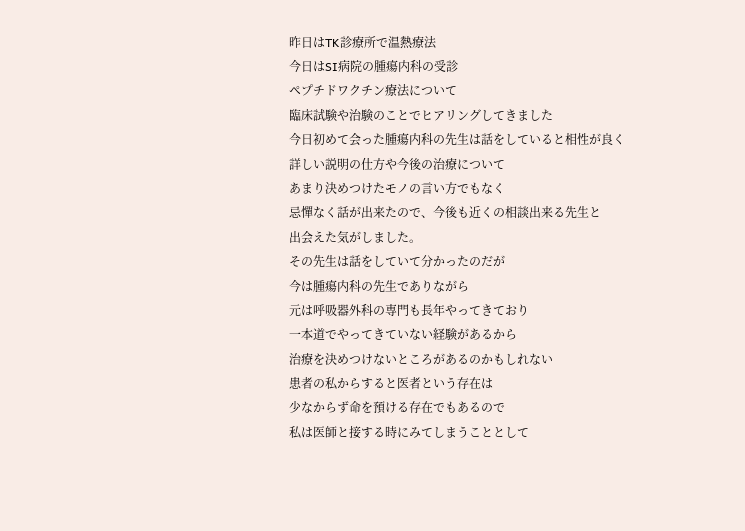昨日はTK診療所で温熱療法
今日はSI病院の腫瘍内科の受診
ペプチドワクチン療法について
臨床試験や治験のことでヒアリングしてきました
今日初めて会った腫瘍内科の先生は話をしていると相性が良く
詳しい説明の仕方や今後の治療について
あまり決めつけたモノの言い方でもなく
忌憚なく話が出来たので、今後も近くの相談出来る先生と
出会えた気がしました。
その先生は話をしていて分かったのだが
今は腫瘍内科の先生でありながら
元は呼吸器外科の専門も長年やってきており
一本道でやってきていない経験があるから
治療を決めつけないところがあるのかもしれない
患者の私からすると医者という存在は
少なからず命を預ける存在でもあるので
私は医師と接する時にみてしまうこととして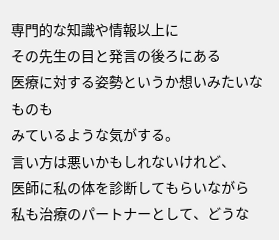専門的な知識や情報以上に
その先生の目と発言の後ろにある
医療に対する姿勢というか想いみたいなものも
みているような気がする。
言い方は悪いかもしれないけれど、
医師に私の体を診断してもらいながら
私も治療のパートナーとして、どうな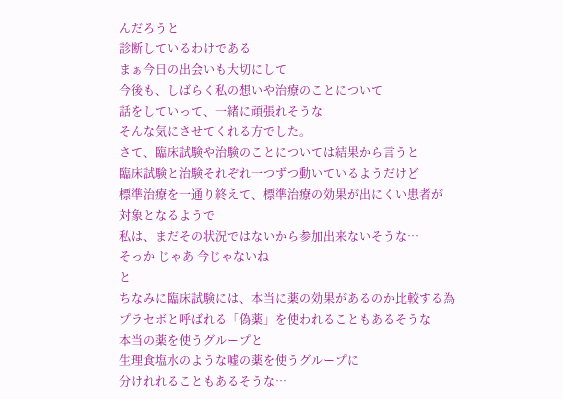んだろうと
診断しているわけである
まぁ今日の出会いも大切にして
今後も、しばらく私の想いや治療のことについて
話をしていって、一緒に頑張れそうな
そんな気にさせてくれる方でした。
さて、臨床試験や治験のことについては結果から言うと
臨床試験と治験それぞれ一つずつ動いているようだけど
標準治療を一通り終えて、標準治療の効果が出にくい患者が
対象となるようで
私は、まだその状況ではないから参加出来ないそうな…
そっか じゃあ 今じゃないね
と
ちなみに臨床試験には、本当に薬の効果があるのか比較する為
プラセボと呼ばれる「偽薬」を使われることもあるそうな
本当の薬を使うグループと
生理食塩水のような嘘の薬を使うグループに
分けれれることもあるそうな…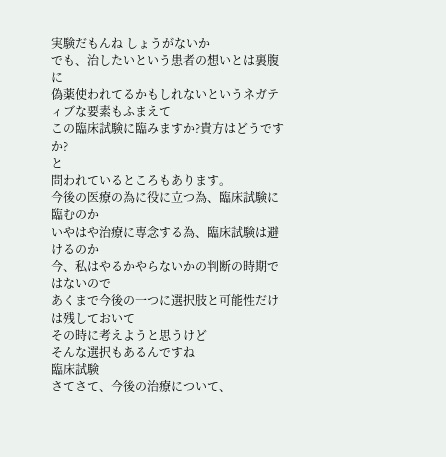実験だもんね しょうがないか
でも、治したいという患者の想いとは裏腹に
偽薬使われてるかもしれないというネガティブな要素もふまえて
この臨床試験に臨みますか?貴方はどうですか?
と
問われているところもあります。
今後の医療の為に役に立つ為、臨床試験に臨むのか
いやはや治療に専念する為、臨床試験は避けるのか
今、私はやるかやらないかの判断の時期ではないので
あくまで今後の一つに選択肢と可能性だけは残しておいて
その時に考えようと思うけど
そんな選択もあるんですね
臨床試験
さてさて、今後の治療について、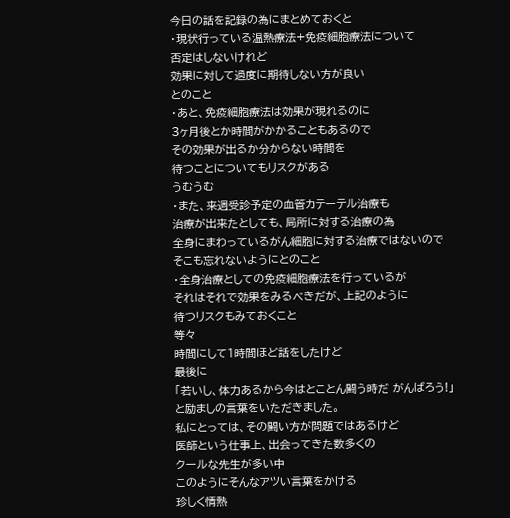今日の話を記録の為にまとめておくと
・現状行っている温熱療法+免疫細胞療法について
否定はしないけれど
効果に対して過度に期待しない方が良い
とのこと
・あと、免疫細胞療法は効果が現れるのに
3ヶ月後とか時間がかかることもあるので
その効果が出るか分からない時間を
待つことについてもリスクがある
うむうむ
・また、来週受診予定の血管カテーテル治療も
治療が出来たとしても、局所に対する治療の為
全身にまわっているがん細胞に対する治療ではないので
そこも忘れないようにとのこと
・全身治療としての免疫細胞療法を行っているが
それはそれで効果をみるべきだが、上記のように
待つリスクもみておくこと
等々
時間にして1時間ほど話をしたけど
最後に
「若いし、体力あるから今はとことん闘う時だ がんばろう!」
と励ましの言葉をいただきました。
私にとっては、その闘い方が問題ではあるけど
医師という仕事上、出会ってきた数多くの
クールな先生が多い中
このようにそんなアツい言葉をかける
珍しく情熱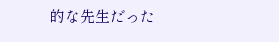的な先生だった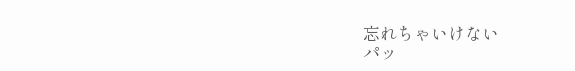忘れちゃいけない
パッ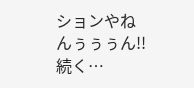ションやね
んぅぅぅん!!
続く…